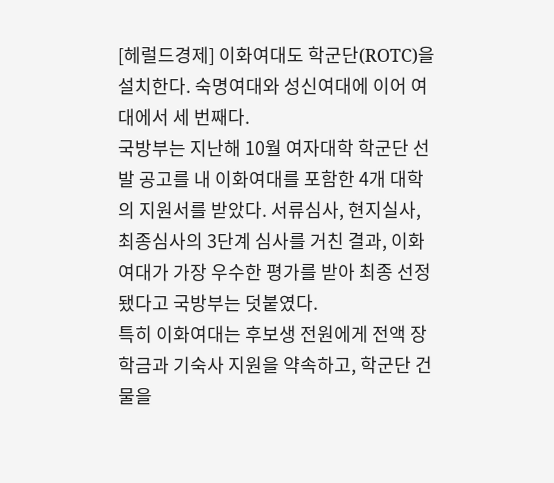[헤럴드경제] 이화여대도 학군단(ROTC)을 설치한다. 숙명여대와 성신여대에 이어 여대에서 세 번째다.
국방부는 지난해 10월 여자대학 학군단 선발 공고를 내 이화여대를 포함한 4개 대학의 지원서를 받았다. 서류심사, 현지실사, 최종심사의 3단계 심사를 거친 결과, 이화여대가 가장 우수한 평가를 받아 최종 선정됐다고 국방부는 덧붙였다.
특히 이화여대는 후보생 전원에게 전액 장학금과 기숙사 지원을 약속하고, 학군단 건물을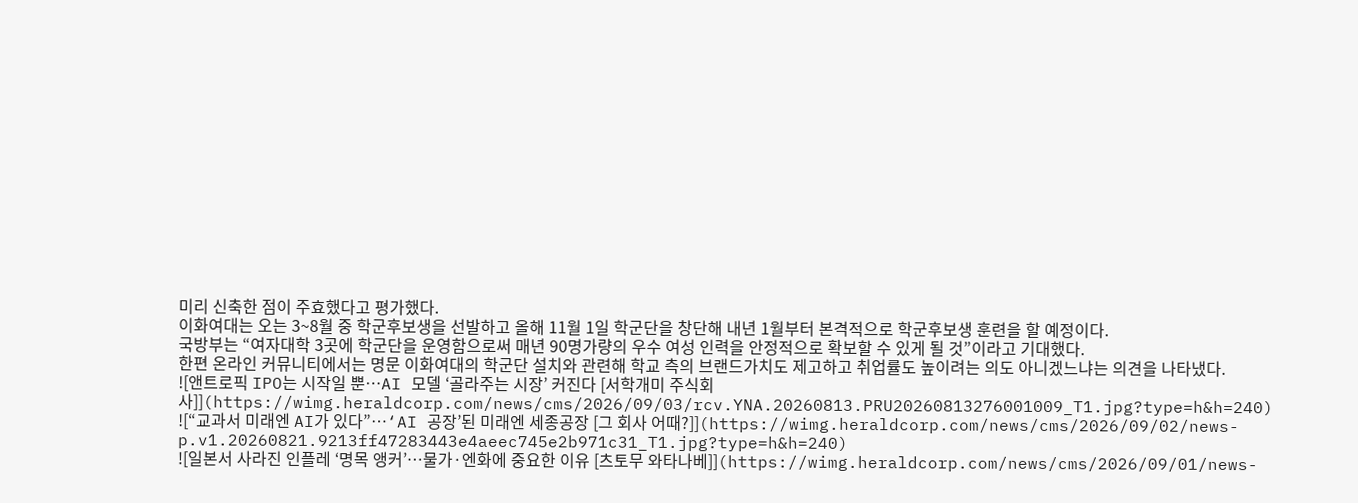미리 신축한 점이 주효했다고 평가했다.
이화여대는 오는 3~8월 중 학군후보생을 선발하고 올해 11월 1일 학군단을 창단해 내년 1월부터 본격적으로 학군후보생 훈련을 할 예정이다.
국방부는 “여자대학 3곳에 학군단을 운영함으로써 매년 90명가량의 우수 여성 인력을 안정적으로 확보할 수 있게 될 것”이라고 기대했다.
한편 온라인 커뮤니티에서는 명문 이화여대의 학군단 설치와 관련해 학교 측의 브랜드가치도 제고하고 취업률도 높이려는 의도 아니겠느냐는 의견을 나타냈다.
![앤트로픽 IPO는 시작일 뿐…AI 모델 ‘골라주는 시장’ 커진다 [서학개미 주식회사]](https://wimg.heraldcorp.com/news/cms/2026/09/03/rcv.YNA.20260813.PRU20260813276001009_T1.jpg?type=h&h=240)
![“교과서 미래엔 AI가 있다”…‘AI 공장’된 미래엔 세종공장 [그 회사 어때?]](https://wimg.heraldcorp.com/news/cms/2026/09/02/news-p.v1.20260821.9213ff47283443e4aeec745e2b971c31_T1.jpg?type=h&h=240)
![일본서 사라진 인플레 ‘명목 앵커’…물가·엔화에 중요한 이유 [츠토무 와타나베]](https://wimg.heraldcorp.com/news/cms/2026/09/01/news-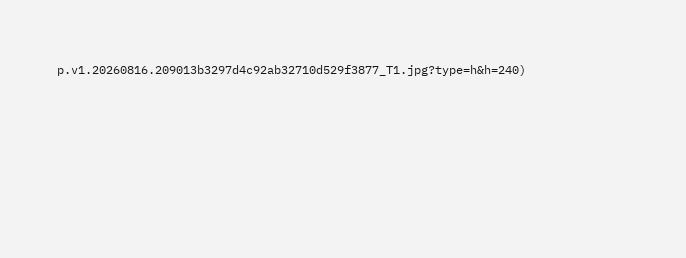p.v1.20260816.209013b3297d4c92ab32710d529f3877_T1.jpg?type=h&h=240)